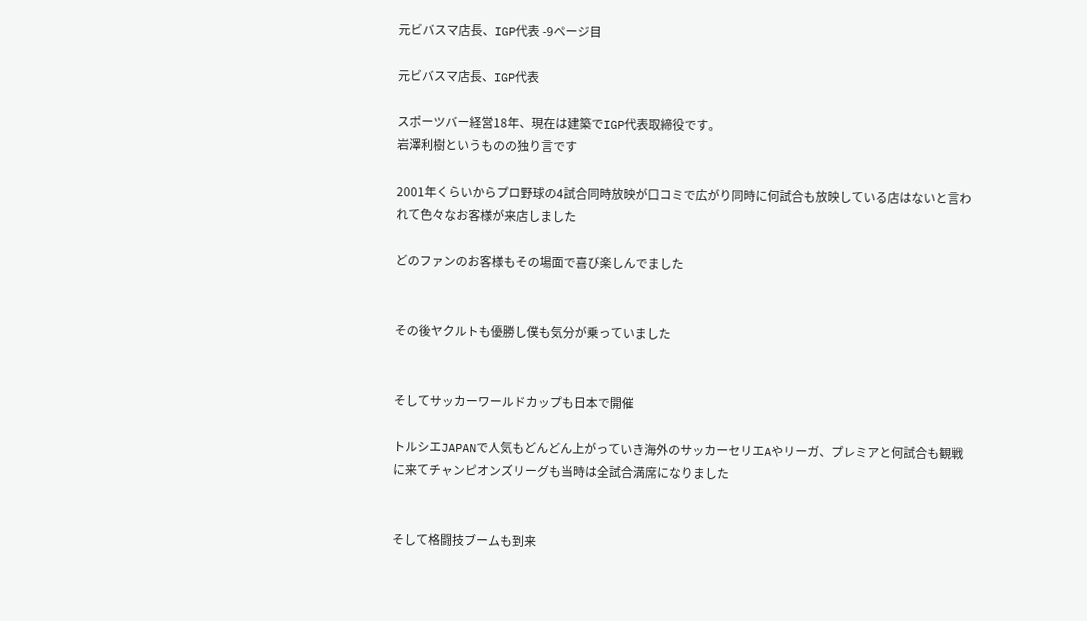元ビバスマ店長、IGP代表 -9ページ目

元ビバスマ店長、IGP代表

スポーツバー経営18年、現在は建築でIGP代表取締役です。
岩澤利樹というものの独り言です

2001年くらいからプロ野球の4試合同時放映が口コミで広がり同時に何試合も放映している店はないと言われて色々なお客様が来店しました

どのファンのお客様もその場面で喜び楽しんでました


その後ヤクルトも優勝し僕も気分が乗っていました


そしてサッカーワールドカップも日本で開催

トルシエJAPANで人気もどんどん上がっていき海外のサッカーセリエAやリーガ、プレミアと何試合も観戦に来てチャンピオンズリーグも当時は全試合満席になりました


そして格闘技ブームも到来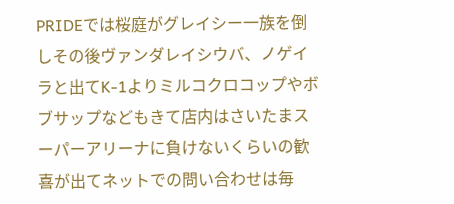PRIDEでは桜庭がグレイシー一族を倒しその後ヴァンダレイシウバ、ノゲイラと出てK-1よりミルコクロコップやボブサップなどもきて店内はさいたまスーパーアリーナに負けないくらいの歓喜が出てネットでの問い合わせは毎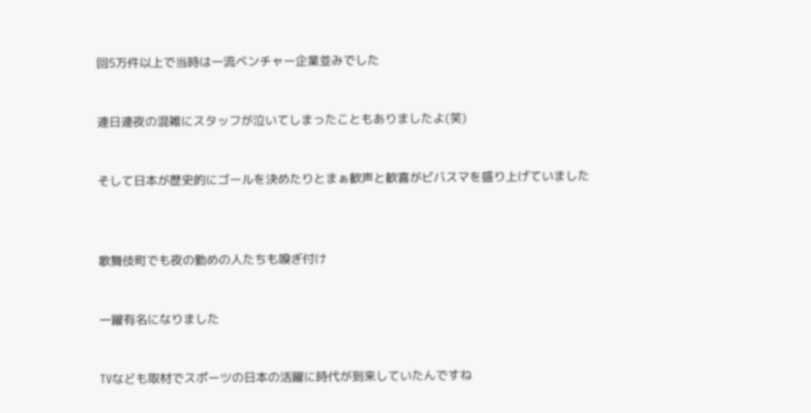回5万件以上で当時は一流ベンチャー企業並みでした


連日連夜の混雑にスタッフが泣いてしまったこともありましたよ(笑)


そして日本が歴史的にゴールを決めたりとまぁ歓声と歓喜がビバスマを盛り上げていました



歌舞伎町でも夜の勤めの人たちも嗅ぎ付け


一躍有名になりました


TVなども取材でスポーツの日本の活躍に時代が到来していたんですね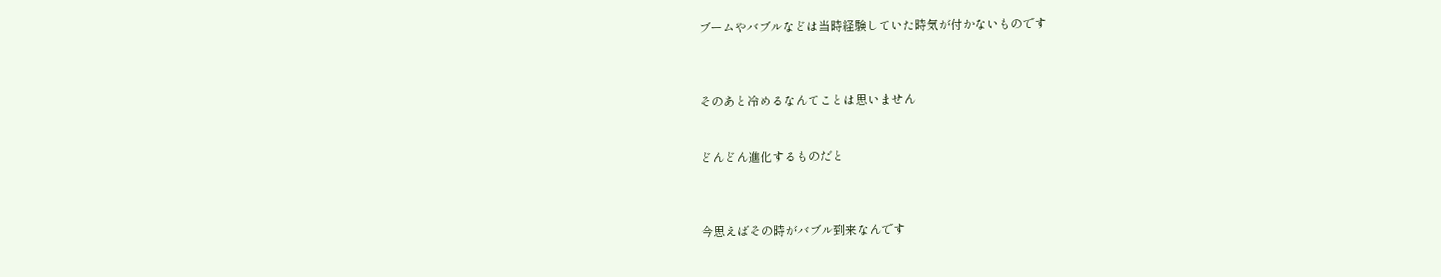ブームやバブルなどは当時経験していた時気が付かないものです



そのあと冷めるなんてことは思いません


どんどん進化するものだと



今思えばその時がバブル到来なんです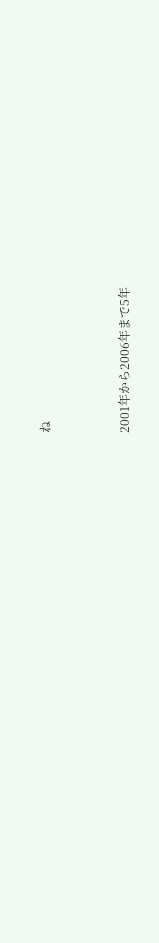ね



2001年から2006年まで5年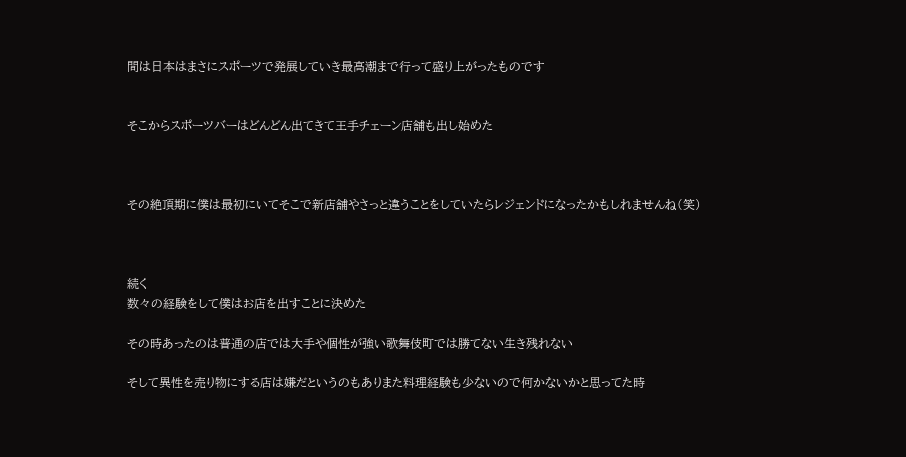間は日本はまさにスポーツで発展していき最高潮まで行って盛り上がったものです


そこからスポーツバーはどんどん出てきて王手チェーン店舗も出し始めた



その絶頂期に僕は最初にいてそこで新店舗やさっと違うことをしていたらレジェンドになったかもしれませんね(笑)



続く
数々の経験をして僕はお店を出すことに決めた

その時あったのは普通の店では大手や個性が強い歌舞伎町では勝てない生き残れない

そして異性を売り物にする店は嫌だというのもありまた料理経験も少ないので何かないかと思ってた時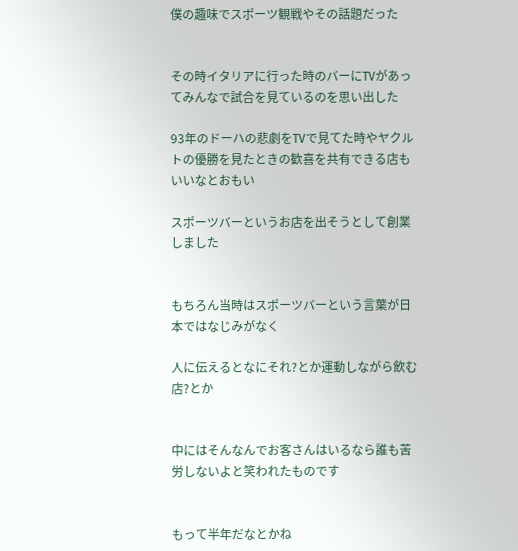僕の趣味でスポーツ観戦やその話題だった


その時イタリアに行った時のバーにTVがあってみんなで試合を見ているのを思い出した

93年のドーハの悲劇をTVで見てた時やヤクルトの優勝を見たときの歓喜を共有できる店もいいなとおもい

スポーツバーというお店を出そうとして創業しました


もちろん当時はスポーツバーという言葉が日本ではなじみがなく

人に伝えるとなにそれ?とか運動しながら飲む店?とか


中にはそんなんでお客さんはいるなら誰も苦労しないよと笑われたものです


もって半年だなとかね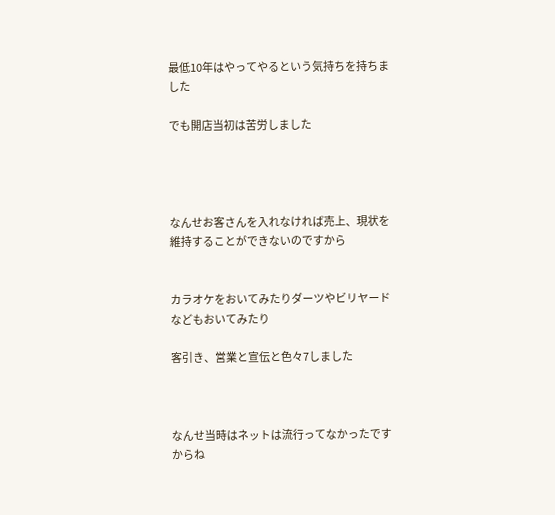最低10年はやってやるという気持ちを持ちました

でも開店当初は苦労しました




なんせお客さんを入れなければ売上、現状を維持することができないのですから


カラオケをおいてみたりダーツやビリヤードなどもおいてみたり

客引き、営業と宣伝と色々7しました



なんせ当時はネットは流行ってなかったですからね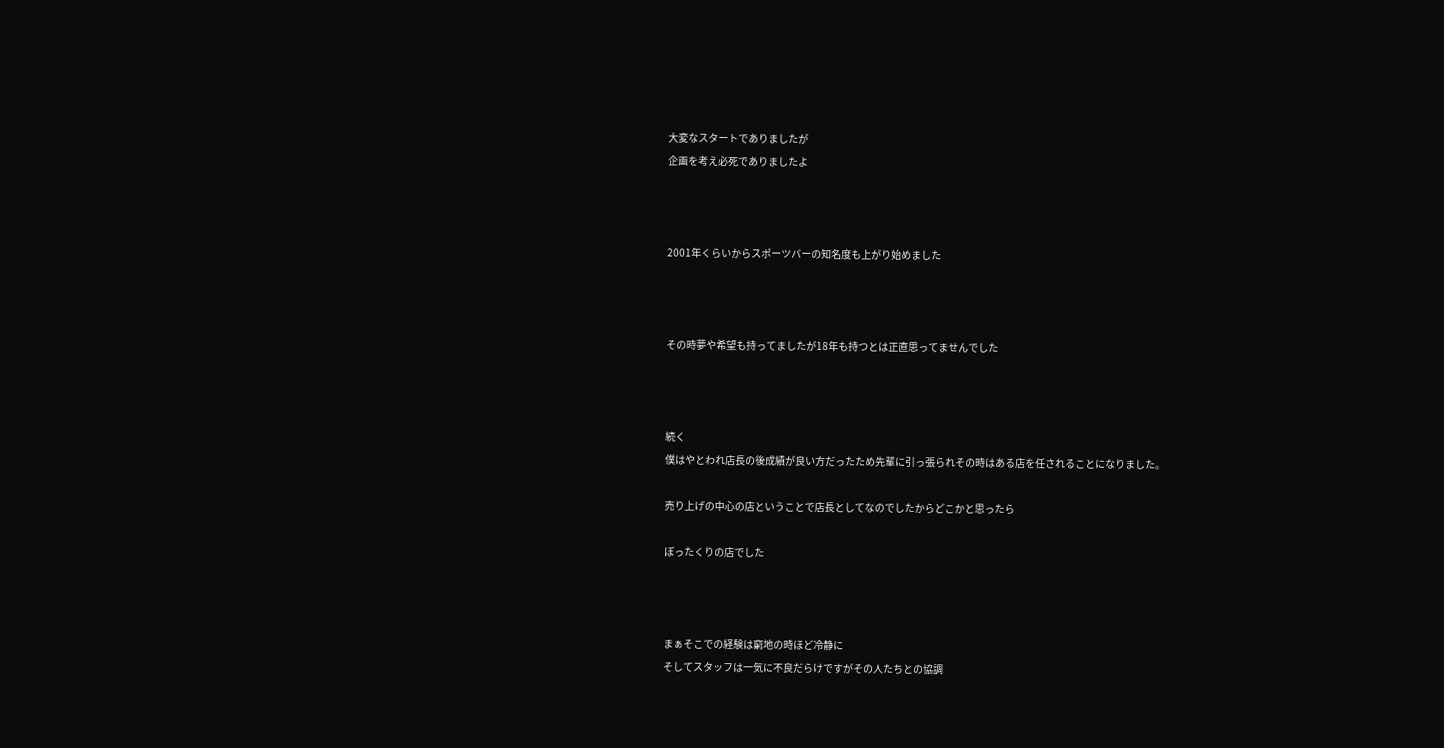大変なスタートでありましたが
企画を考え必死でありましたよ



2001年くらいからスポーツバーの知名度も上がり始めました



その時夢や希望も持ってましたが18年も持つとは正直思ってませんでした



続く
僕はやとわれ店長の後成績が良い方だったため先輩に引っ張られその時はある店を任されることになりました。

売り上げの中心の店ということで店長としてなのでしたからどこかと思ったら

ぼったくりの店でした



まぁそこでの経験は窮地の時ほど冷静に
そしてスタッフは一気に不良だらけですがその人たちとの協調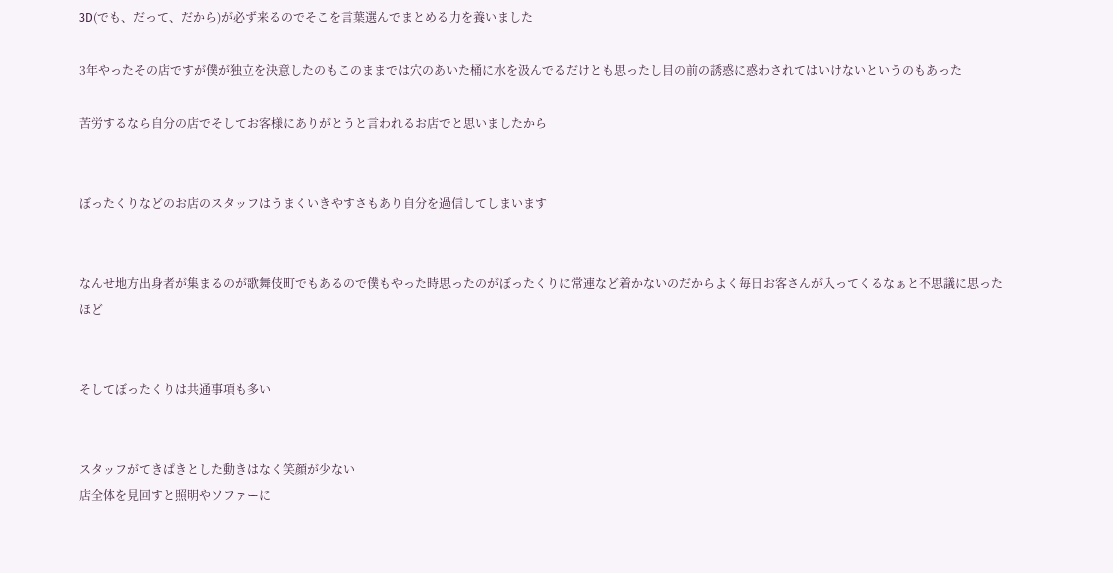3D(でも、だって、だから)が必ず来るのでそこを言葉選んでまとめる力を養いました

3年やったその店ですが僕が独立を決意したのもこのままでは穴のあいた桶に水を汲んでるだけとも思ったし目の前の誘惑に惑わされてはいけないというのもあった

苦労するなら自分の店でそしてお客様にありがとうと言われるお店でと思いましたから


ぼったくりなどのお店のスタッフはうまくいきやすさもあり自分を過信してしまいます


なんせ地方出身者が集まるのが歌舞伎町でもあるので僕もやった時思ったのがぼったくりに常連など着かないのだからよく毎日お客さんが入ってくるなぁと不思議に思ったほど


そしてぼったくりは共通事項も多い


スタッフがてきぱきとした動きはなく笑顔が少ない
店全体を見回すと照明やソファーに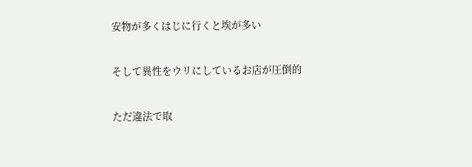安物が多くはじに行くと埃が多い


そして異性をウリにしているお店が圧倒的


ただ違法で取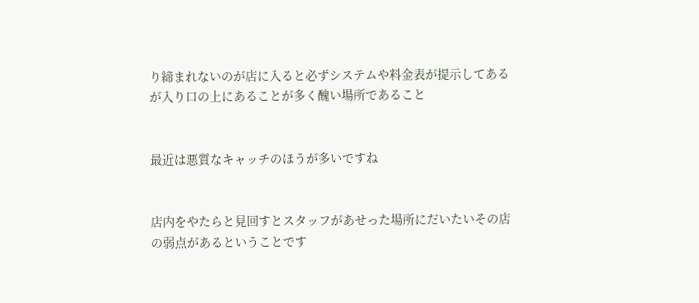り締まれないのが店に入ると必ずシステムや料金表が提示してあるが入り口の上にあることが多く醜い場所であること


最近は悪質なキャッチのほうが多いですね


店内をやたらと見回すとスタッフがあせった場所にだいたいその店の弱点があるということです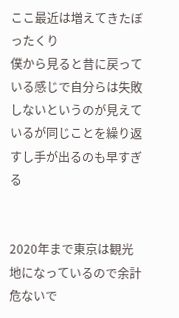ここ最近は増えてきたぼったくり
僕から見ると昔に戻っている感じで自分らは失敗しないというのが見えているが同じことを繰り返すし手が出るのも早すぎる


2020年まで東京は観光地になっているので余計危ないで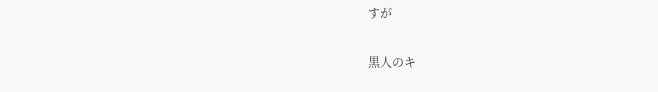すが

黒人のキ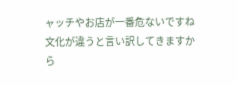ャッチやお店が一番危ないですね文化が違うと言い訳してきますから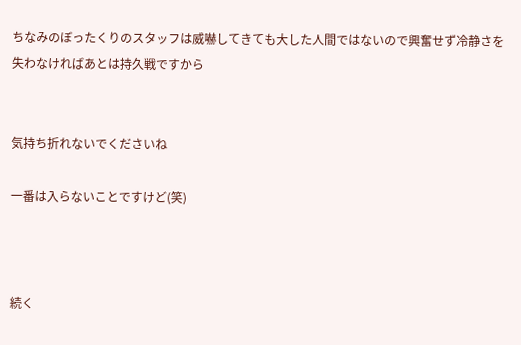ちなみのぼったくりのスタッフは威嚇してきても大した人間ではないので興奮せず冷静さを失わなければあとは持久戦ですから


気持ち折れないでくださいね

一番は入らないことですけど(笑)



続く